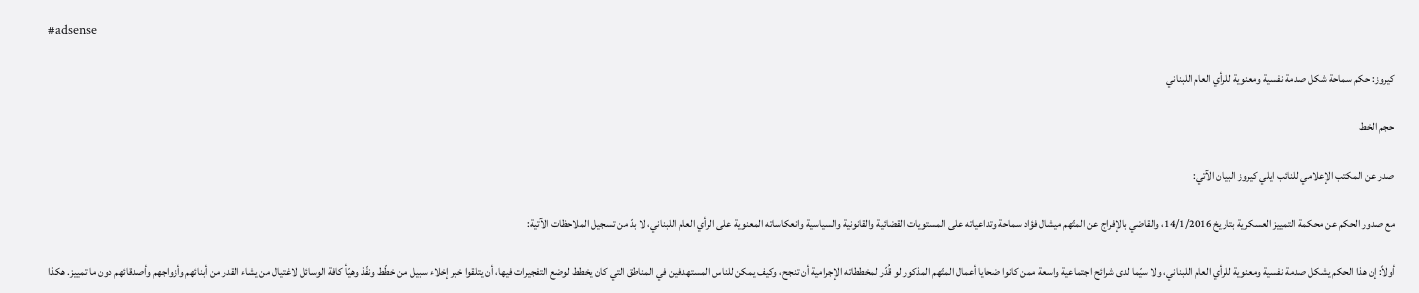#adsense

كيروز: حكم سماحة شكل صدمة نفسية ومعنوية للرأي العام اللبناني

حجم الخط

صدر عن المكتب الإعلامي للنائب ايلي كيروز البيان الآتي:

مع صدور الحكم عن محكمة التمييز العسكرية بتاريخ 14/1/2016، والقاضي بالإفراج عن المتّهم ميشال فؤاد سماحة وتداعياته على المستويات القضائية والقانونية والسياسية وانعكاساته المعنوية على الرأي العام اللبناني، لا بدّ من تسجيل الملاحظات الآتية:

أولاً: إن هذا الحكم يشكل صدمة نفسية ومعنوية للرأي العام اللبناني، ولا سيّما لدى شرائح اجتماعية واسعة ممن كانوا ضحايا أعمال المتّهم المذكور لو قُدّر لمخططاته الإجرامية أن تنجح، وكيف يمكن للناس المستهدفين في المناطق التي كان يخطط لوضع التفجيرات فيها، أن يتلقوا خبر إخلاء سبيل من خطّط ونفّذ وهيّأ كافة الوسائل لاغتيال من يشاء القدر من أبنائهم وأزواجهم وأصدقائهم دون ما تمييز. هكذا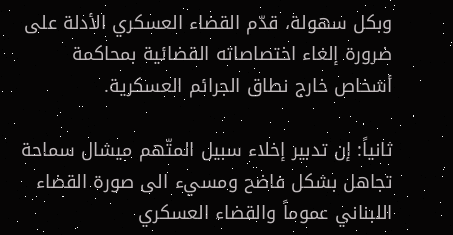وبكل سهولة، قدّم القضاء العسكري الأدلة على ضرورة إلغاء اختصاصاته القضائية بمحاكمة أشخاص خارج نطاق الجرائم العسكرية.

ثانياً: إن تدبير إخلاء سبيل المتّهم ميشال سماحة تجاهل بشكل فاضح ومسيء الى صورة القضاء اللبناني عموماً والقضاء العسكري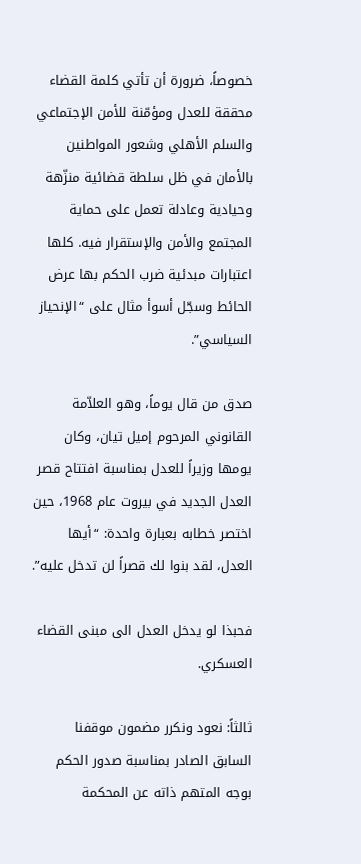خصوصاً، ضرورة أن تأتي كلمة القضاء محققة للعدل ومؤمّنة للأمن الإجتماعي والسلم الأهلي وشعور المواطنين بالأمان في ظل سلطة قضائية منزّهة وحيادية وعادلة تعمل على حماية المجتمع والأمن والإستقرار فيه. كلها اعتبارات مبدئية ضرب الحكم بها عرض الحائط وسجّل أسوأ مثال على “الإنحياز السياسي”.

صدق من قال يوماً، وهو العلاّمة القانوني المرحوم إميل تيان، وكان يومها وزيراً للعدل بمناسبة افتتاح قصر العدل الجديد في بيروت عام 1968، حين اختصر خطابه بعبارة واحدة: “أيها العدل، لقد بنوا لك قصراً لن تدخل عليه”.

فحبذا لو يدخل العدل الى مبنى القضاء العسكري.

ثالثاً: نعود ونكرر مضمون موقفنا السابق الصادر بمناسبة صدور الحكم بوجه المتهم ذاته عن المحكمة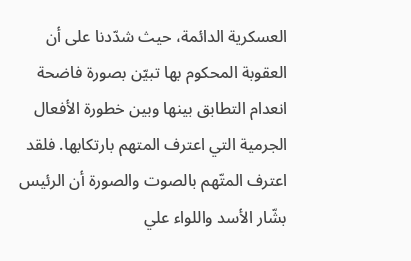العسكرية الدائمة، حيث شدّدنا على أن العقوبة المحكوم بها تبيّن بصورة فاضحة انعدام التطابق بينها وبين خطورة الأفعال الجرمية التي اعترف المتهم بارتكابها. فلقد اعترف المتّهم بالصوت والصورة أن الرئيس بشّار الأسد واللواء علي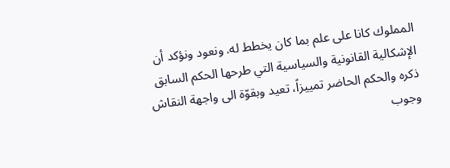المملوك كانا على علم بما كان يخطط له. ونعود ونؤكد أن الإشكالية القانونية والسياسية التي طرحها الحكم السابق ذكره والحكم الحاضر تمييزاً، تعيد وبقوّة الى واجهة النقاش وجوب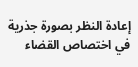إعادة النظر بصورة جذرية في اختصاص القضاء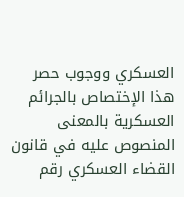العسكري ووجوب حصر هذا الإختصاص بالجرائم العسكرية بالمعنى المنصوص عليه في قانون القضاء العسكري رقم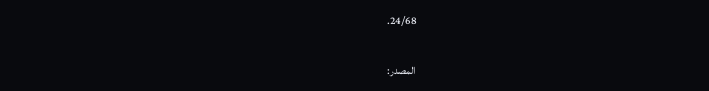24/68.

المصدر: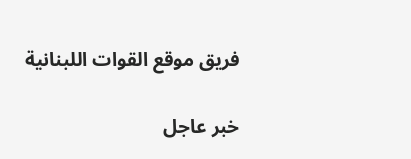فريق موقع القوات اللبنانية

خبر عاجل